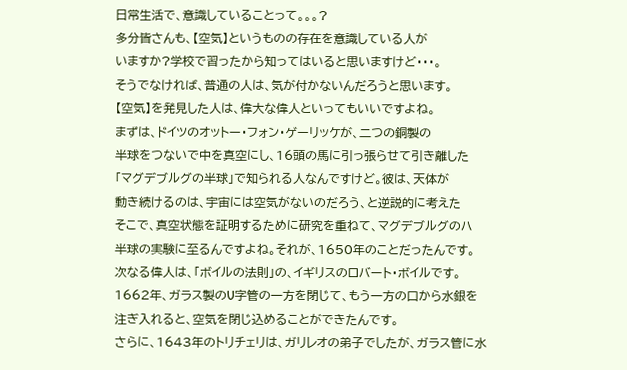日常生活で、意識していることって。。。?
多分皆さんも、【空気】というものの存在を意識している人が
いますか?学校で習ったから知ってはいると思いますけど・・・。
そうでなければ、普通の人は、気が付かないんだろうと思います。
【空気】を発見した人は、偉大な偉人といってもいいですよね。
まずは、ドイツのオットー・フォン・ゲーリッケが、二つの銅製の
半球をつないで中を真空にし、16頭の馬に引っ張らせて引き離した
「マグデブルグの半球」で知られる人なんですけど。彼は、天体が
動き続けるのは、宇宙には空気がないのだろう、と逆説的に考えた
そこで、真空状態を証明するために研究を重ねて、マグデブルグのハ
半球の実験に至るんですよね。それが、1650年のことだったんです。
次なる偉人は、「ボイルの法則」の、イギリスのロバート・ボイルです。
1662年、ガラス製のU字管の一方を閉じて、もう一方の口から水銀を
注ぎ入れると、空気を閉じ込めることができたんです。
さらに、1643年のトリチェリは、ガリレオの弟子でしたが、ガラス管に水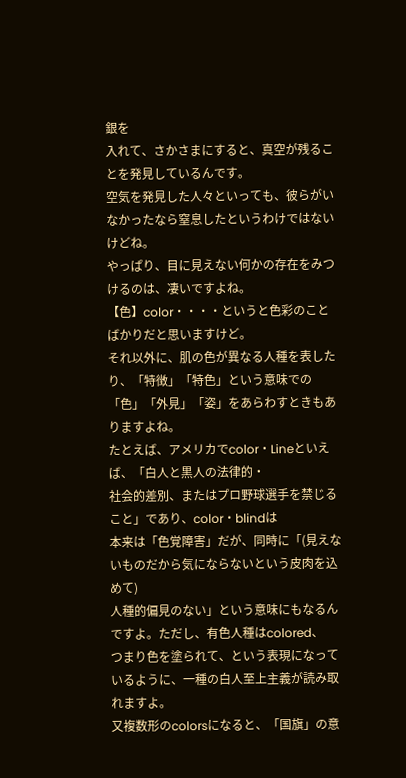銀を
入れて、さかさまにすると、真空が残ることを発見しているんです。
空気を発見した人々といっても、彼らがいなかったなら窒息したというわけではないけどね。
やっぱり、目に見えない何かの存在をみつけるのは、凄いですよね。
【色】color・・・・というと色彩のことばかりだと思いますけど。
それ以外に、肌の色が異なる人種を表したり、「特徴」「特色」という意味での
「色」「外見」「姿」をあらわすときもありますよね。
たとえば、アメリカでcolor・Lineといえば、「白人と黒人の法律的・
社会的差別、またはプロ野球選手を禁じること」であり、color・blindは
本来は「色覚障害」だが、同時に「(見えないものだから気にならないという皮肉を込めて)
人種的偏見のない」という意味にもなるんですよ。ただし、有色人種はcolored、
つまり色を塗られて、という表現になっているように、一種の白人至上主義が読み取れますよ。
又複数形のcolorsになると、「国旗」の意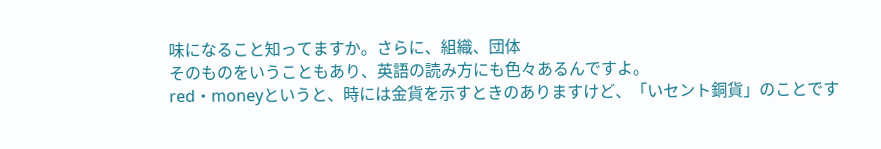味になること知ってますか。さらに、組織、団体
そのものをいうこともあり、英語の読み方にも色々あるんですよ。
red・moneyというと、時には金貨を示すときのありますけど、「いセント銅貨」のことです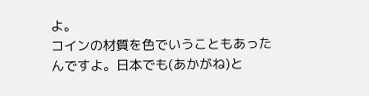よ。
コインの材質を色でいうこともあったんですよ。日本でも(あかがね)と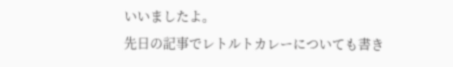いいましたよ。
先日の記事でレトルトカレーについても書き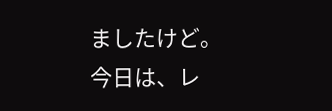ましたけど。
今日は、レ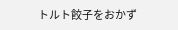トルト餃子をおかず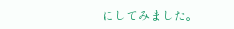にしてみました。